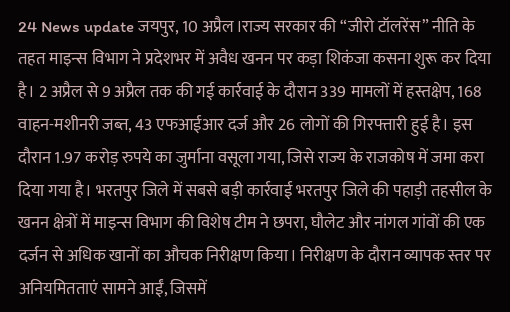24 News update जयपुर, 10 अप्रैल।राज्य सरकार की “जीरो टॉलरेंस” नीति के तहत माइन्स विभाग ने प्रदेशभर में अवैध खनन पर कड़ा शिकंजा कसना शुरू कर दिया है। 2 अप्रैल से 9 अप्रैल तक की गई कार्रवाई के दौरान 339 मामलों में हस्तक्षेप, 168 वाहन-मशीनरी जब्त, 43 एफआईआर दर्ज और 26 लोगों की गिरफ्तारी हुई है। इस दौरान 1.97 करोड़ रुपये का जुर्माना वसूला गया, जिसे राज्य के राजकोष में जमा करा दिया गया है। भरतपुर जिले में सबसे बड़ी कार्रवाई भरतपुर जिले की पहाड़ी तहसील के खनन क्षेत्रों में माइन्स विभाग की विशेष टीम ने छपरा, घौलेट और नांगल गांवों की एक दर्जन से अधिक खानों का औचक निरीक्षण किया। निरीक्षण के दौरान व्यापक स्तर पर अनियमितताएं सामने आईं, जिसमें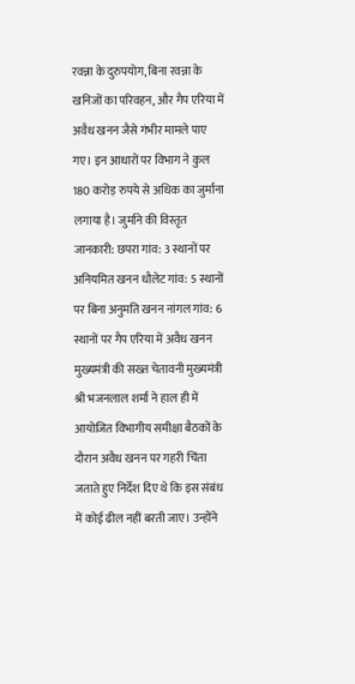रवन्ना के दुरुपयोग, बिना रवन्ना के खनिजों का परिवहन, और गैप एरिया में अवैध खनन जैसे गंभीर मामले पाए गए। इन आधारों पर विभाग ने कुल 180 करोड़ रुपये से अधिक का जुर्माना लगाया है। जुर्माने की विस्तृत जानकारी: छपरा गांव: 3 स्थानों पर अनियमित खनन धौलेट गांव: 5 स्थानों पर बिना अनुमति खनन नांगल गांव: 6 स्थानों पर गैप एरिया में अवैध खनन मुख्यमंत्री की सख्त चेतावनी मुख्यमंत्री श्री भजनलाल शर्मा ने हाल ही में आयोजित विभागीय समीक्षा बैठकों के दौरान अवैध खनन पर गहरी चिंता जताते हुए निर्देश दिए थे कि इस संबंध में कोई ढील नहीं बरती जाए। उन्होंने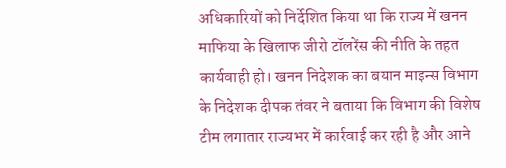अधिकारियों को निर्देशित किया था कि राज्य में खनन माफिया के खिलाफ जीरो टॉलरेंस की नीति के तहत कार्यवाही हो। खनन निदेशक का बयान माइन्स विभाग के निदेशक दीपक तंवर ने बताया कि विभाग की विशेष टीम लगातार राज्यभर में कार्रवाई कर रही है और आने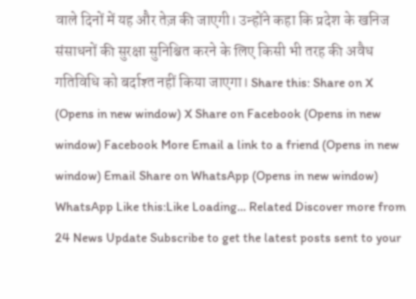वाले दिनों में यह और तेज़ की जाएगी। उन्होंने कहा कि प्रदेश के खनिज संसाधनों की सुरक्षा सुनिश्चित करने के लिए किसी भी तरह की अवैध गतिविधि को बर्दाश्त नहीं किया जाएगा। Share this: Share on X (Opens in new window) X Share on Facebook (Opens in new window) Facebook More Email a link to a friend (Opens in new window) Email Share on WhatsApp (Opens in new window) WhatsApp Like this:Like Loading... Related Discover more from 24 News Update Subscribe to get the latest posts sent to your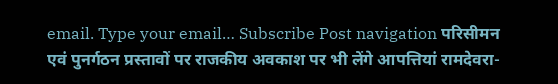email. Type your email… Subscribe Post navigation परिसीमन एवं पुनर्गठन प्रस्तावों पर राजकीय अवकाश पर भी लेंगे आपत्तियां रामदेवरा-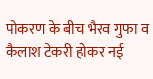पोकरण के बीच भैरव गुफा व कैलाश टेकरी होकर नई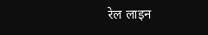रेल लाइन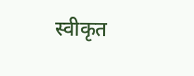स्वीकृत